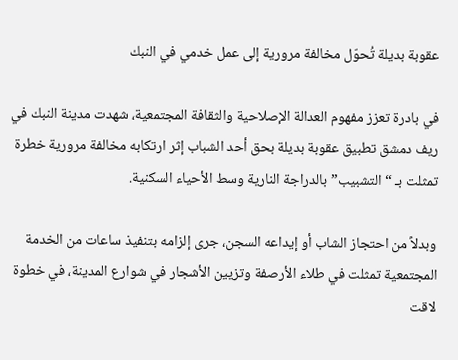عقوبة بديلة تُحوّل مخالفة مرورية إلى عمل خدمي في النبك

في بادرة تعزز مفهوم العدالة الإصلاحية والثقافة المجتمعية، شهدت مدينة النبك في ريف دمشق تطبيق عقوبة بديلة بحق أحد الشباب إثر ارتكابه مخالفة مرورية خطرة تمثلت بـ “التشبيب” بالدراجة النارية وسط الأحياء السكنية.

وبدلاً من احتجاز الشاب أو إيداعه السجن، جرى إلزامه بتنفيذ ساعات من الخدمة المجتمعية تمثلت في طلاء الأرصفة وتزيين الأشجار في شوارع المدينة، في خطوة لاقت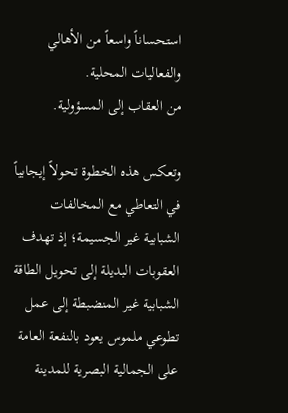استحساناً واسعاً من الأهالي والفعاليات المحلية.
من العقاب إلى المسؤولية.

وتعكس هذه الخطوة تحولاً إيجابياً في التعاطي مع المخالفات الشبابية غير الجسيمة؛ إذ تهدف العقوبات البديلة إلى تحويل الطاقة الشبابية غير المنضبطة إلى عمل تطوعي ملموس يعود بالنفعة العامة على الجمالية البصرية للمدينة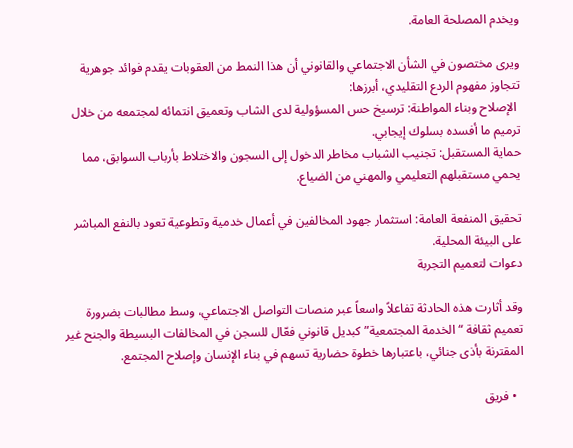ويخدم المصلحة العامة.

ويرى مختصون في الشأن الاجتماعي والقانوني أن هذا النمط من العقوبات يقدم فوائد جوهرية تتجاوز مفهوم الردع التقليدي، أبرزها:
 الإصلاح وبناء المواطنة: ترسيخ حس المسؤولية لدى الشاب وتعميق انتمائه لمجتمعه من خلال ترميم ما أفسده بسلوك إيجابي.
حماية المستقبل: تجنيب الشباب مخاطر الدخول إلى السجون والاختلاط بأرباب السوابق، مما يحمي مستقبلهم التعليمي والمهني من الضياع.

تحقيق المنفعة العامة: استثمار جهود المخالفين في أعمال خدمية وتطوعية تعود بالنفع المباشر على البيئة المحلية.
دعوات لتعميم التجربة

وقد أثارت هذه الحادثة تفاعلاً واسعاً عبر منصات التواصل الاجتماعي، وسط مطالبات بضرورة تعميم ثقافة “الخدمة المجتمعية” كبديل قانوني فعّال للسجن في المخالفات البسيطة والجنح غير المقترنة بأذى جنائي، باعتبارها خطوة حضارية تسهم في بناء الإنسان وإصلاح المجتمع.

  • فريق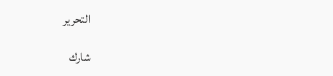التحرير

شارك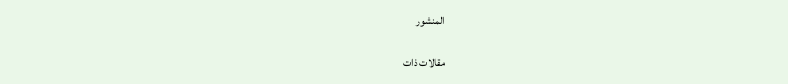المنشور

مقالات ذات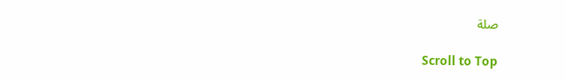صلة

Scroll to Top